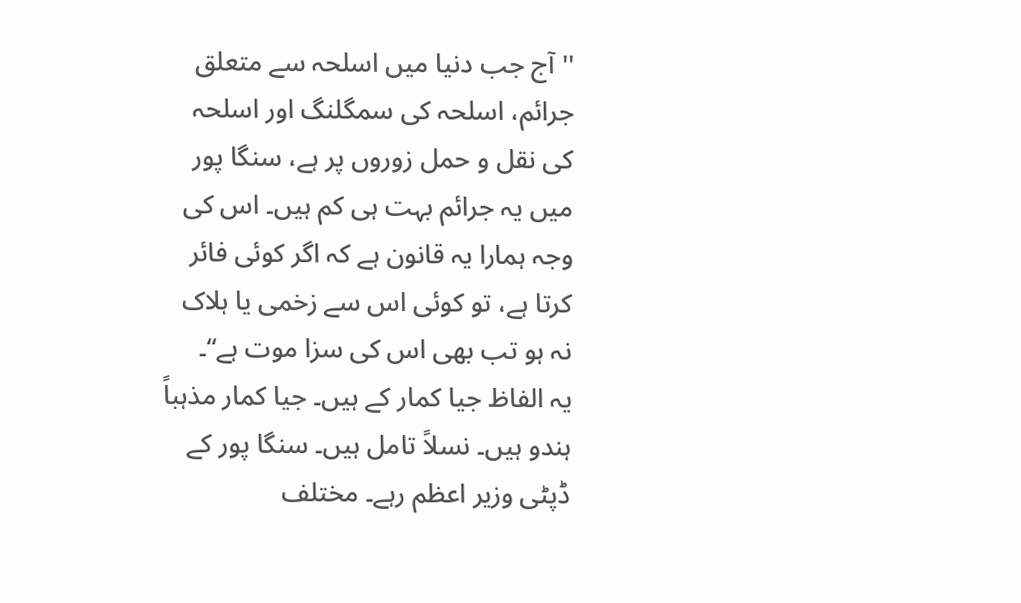''آج جب دنیا میں اسلحہ سے متعلق جرائم، اسلحہ کی سمگلنگ اور اسلحہ کی نقل و حمل زوروں پر ہے، سنگا پور میں یہ جرائم بہت ہی کم ہیں۔ اس کی وجہ ہمارا یہ قانون ہے کہ اگر کوئی فائر کرتا ہے، تو کوئی اس سے زخمی یا ہلاک نہ ہو تب بھی اس کی سزا موت ہے‘‘۔
یہ الفاظ جیا کمار کے ہیں۔ جیا کمار مذہباً ہندو ہیں۔ نسلاً تامل ہیں۔ سنگا پور کے ڈپٹی وزیر اعظم رہے۔ مختلف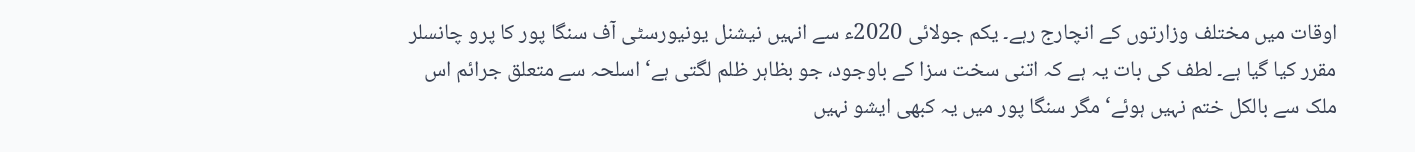اوقات میں مختلف وزارتوں کے انچارج رہے۔ یکم جولائی 2020ء سے انہیں نیشنل یونیورسٹی آف سنگا پور کا پرو چانسلر مقرر کیا گیا ہے۔ لطف کی بات یہ ہے کہ اتنی سخت سزا کے باوجود، جو بظاہر ظلم لگتی ہے‘ اسلحہ سے متعلق جرائم اس ملک سے بالکل ختم نہیں ہوئے‘ مگر سنگا پور میں یہ کبھی ایشو نہیں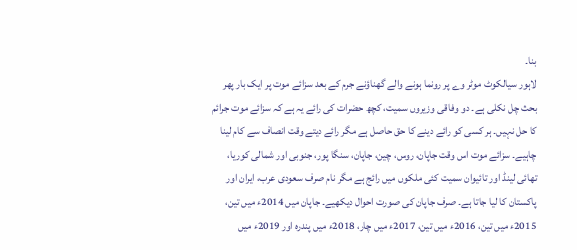بنا۔
لاہور سیالکوٹ موٹر وے پر رونما ہونے والے گھناؤنے جرم کے بعد سزائے موت پر ایک بار پھر بحث چل نکلی ہے۔ دو وفاقی وزیروں سمیت، کچھ حضرات کی رائے یہ ہے کہ سزائے موت جرائم کا حل نہیں۔ ہر کسی کو رائے دینے کا حق حاصل ہے مگر رائے دیتے وقت انصاف سے کام لینا چاہیے۔ سزائے موت اس وقت جاپان، روس، چین، جاپان، سنگا پور، جنوبی اور شمالی کوریا، تھائی لینڈ اور تائیوان سمیت کئی ملکوں میں رائج ہے مگر نام صرف سعودی عرب، ایران اور پاکستان کا لیا جاتا ہے۔ صرف جاپان کی صورت احوال دیکھیے۔ جاپان میں 2014ء میں تین، 2015ء میں تین، 2016ء میں تین، 2017ء میں چار، 2018ء میں پندرہ اور 2019ء میں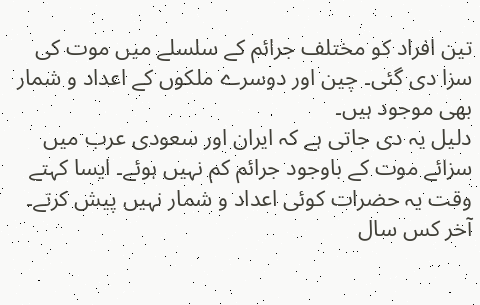تین افراد کو مختلف جرائم کے سلسلے میں موت کی سزا دی گئی۔ چین اور دوسرے ملکوں کے اعداد و شمار بھی موجود ہیں۔
دلیل یہ دی جاتی ہے کہ ایران اور سعودی عرب میں سزائے موت کے باوجود جرائم کم نہیں ہوئے۔ ایسا کہتے وقت یہ حضرات کوئی اعداد و شمار نہیں پیش کرتے۔ آخر کس سال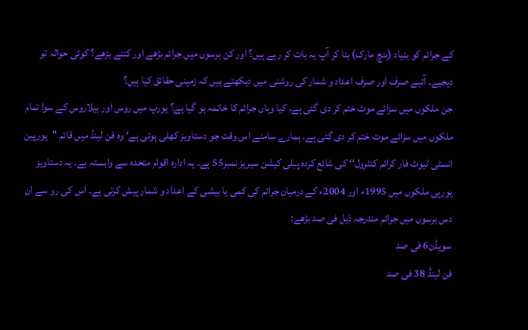کے جرائم کو بنیاد (بنچ مارک) بنا کر آپ یہ بات کر رہے ہیں؟ اور کن برسوں میں جرائم بڑھے اور کتنے بڑھے؟ کوئی حوالہ تو دیجیے۔ آئیے صرف اور صرف اعداد و شمار کی روشنی میں دیکھتے ہیں کہ زمینی حقائق کیا ہیں؟
جن ملکوں میں سزائے موت ختم کر دی گئی ہے، کیا وہاں جرائم کا خاتمہ ہو گیا ہے؟ یورپ میں روس اور بیلاروس کے سوا تمام ملکوں میں سزائے موت ختم کر دی گئی ہے۔ ہمارے سامنے اس وقت جو دستاویز کھلی ہوئی ہے‘ وہ فن لینڈ میں قائم ''یورپین انسٹی ٹیوٹ فار کرائم کنٹرول‘‘ کی شائع کردہ پبلی کیشن سیریز نمبر55 ہے۔ یہ ادارہ اقوام متحدہ سے وابستہ ہے۔ یہ دستاویز یورپی ملکوں میں 1995ء اور 2004ء کے درمیان جرائم کی کمی یا بیشی کے اعداد و شمار پیش کرتی ہے۔ اس کی رو سے ان دس برسوں میں جرائم مندرجہ ذیل فی صد بڑھے:
سویڈن6 فی صد
فن لینڈ 38 فی صد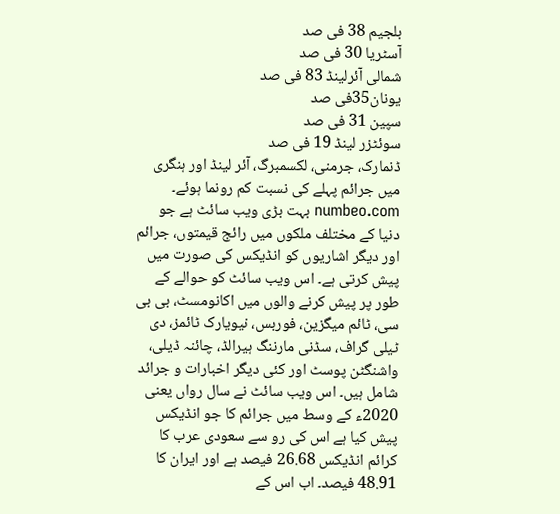بلجیم 38 فی صد
آسٹریا 30 فی صد
شمالی آئرلینڈ 83 فی صد
یونان35فی صد
سپین 31 فی صد
سوئٹزر لینڈ 19 فی صد
ڈنمارک، جرمنی، لکسمبرگ، آئر لینڈ اور ہنگری میں جرائم پہلے کی نسبت کم رونما ہوئے۔ numbeo.com بہت بڑی ویب سائٹ ہے جو دنیا کے مختلف ملکوں میں رائج قیمتوں، جرائم اور دیگر اشاریوں کو انڈیکس کی صورت میں پیش کرتی ہے۔ اس ویب سائٹ کو حوالے کے طور پر پیش کرنے والوں میں اکانومسٹ، بی بی سی، ٹائم میگزین، فوربس، نیویارک ٹائمز، دی ٹیلی گراف، سڈنی مارننگ ہیرالڈ، چائنہ ڈیلی، واشنگٹن پوسٹ اور کئی دیگر اخبارات و جرائد شامل ہیں۔ اس ویب سائٹ نے سال رواں یعنی 2020ء کے وسط میں جرائم کا جو انڈیکس پیش کیا ہے اس کی رو سے سعودی عرب کا کرائم انڈیکس 26.68 فیصد ہے اور ایران کا 48.91 فیصد۔ اب اس کے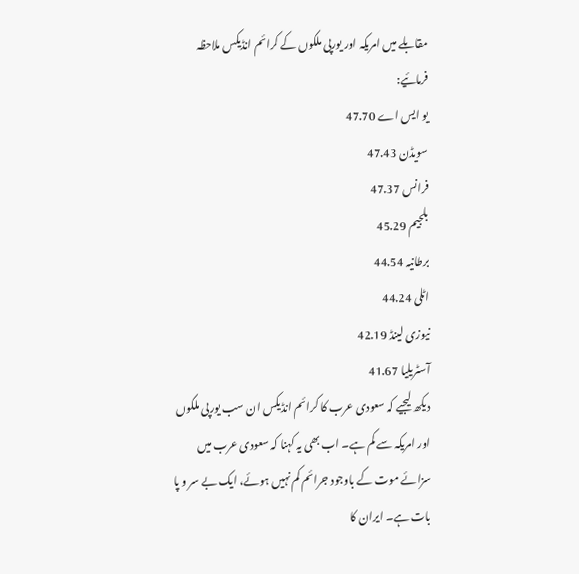مقابلے میں امریکہ اور یورپی ملکوں کے کرائم انڈیکس ملاحظہ فرمائیے:
یو ایس اے 47.70
سویڈن 47.43
فرانس 47.37
بلجیم 45.29
برطانیہ 44.54
اٹلی 44.24
نیوزی لینڈ 42.19
آسٹریلیا 41.67
دیکھ لیجیے کہ سعودی عرب کا کرائم انڈیکس ان سب یورپی ملکوں اور امریکہ سے کم ہے۔ اب بھی یہ کہنا کہ سعودی عرب میں سزائے موت کے باوجود جرائم کم نہیں ہوئے، ایک بے سر و پا بات ہے۔ ایران کا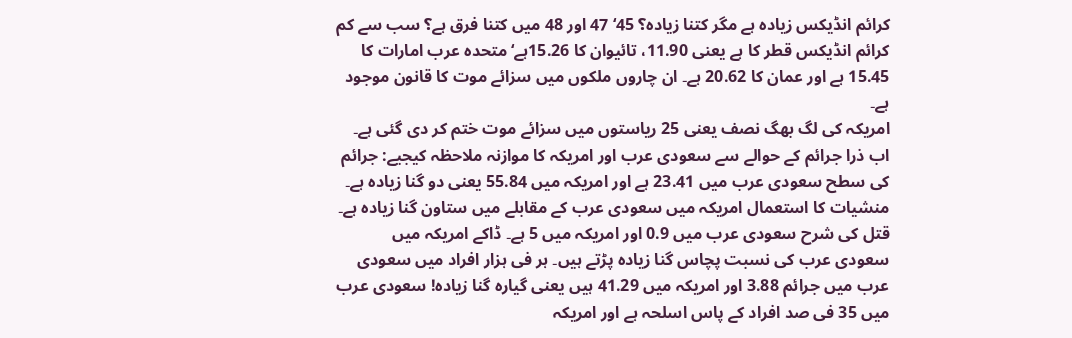کرائم انڈیکس زیادہ ہے مگر کتنا زیادہ؟ 45‘ 47 اور 48 میں کتنا فرق ہے؟ سب سے کم کرائم انڈیکس قطر کا ہے یعنی 11.90، تائیوان کا 15.26ہے‘ متحدہ عرب امارات کا 15.45 ہے اور عمان کا 20.62 ہے۔ ان چاروں ملکوں میں سزائے موت کا قانون موجود ہے۔
امریکہ کی لگ بھگ نصف یعنی 25 ریاستوں میں سزائے موت ختم کر دی گئی ہے۔ اب ذرا جرائم کے حوالے سے سعودی عرب اور امریکہ کا موازنہ ملاحظہ کیجیے: جرائم کی سطح سعودی عرب میں 23.41 ہے اور امریکہ میں 55.84 یعنی دو گنا زیادہ ہے۔ منشیات کا استعمال امریکہ میں سعودی عرب کے مقابلے میں ستاون گنا زیادہ ہے۔ قتل کی شرح سعودی عرب میں 0.9 اور امریکہ میں 5 ہے۔ ڈاکے امریکہ میں سعودی عرب کی نسبت پچاس گنا زیادہ پڑتے ہیں۔ ہر فی ہزار افراد میں سعودی عرب میں جرائم 3.88 اور امریکہ میں 41.29 ہیں یعنی گیارہ گنا زیادہ! سعودی عرب میں 35 فی صد افراد کے پاس اسلحہ ہے اور امریکہ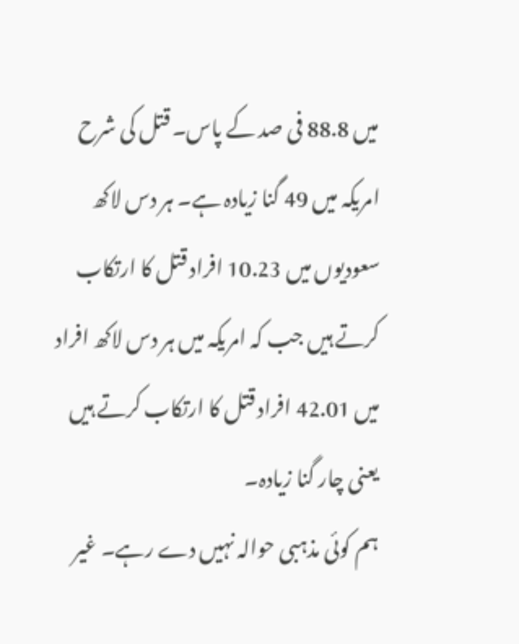میں 88.8 فی صد کے پاس۔ قتل کی شرح امریکہ میں 49 گنا زیادہ ہے۔ ہر دس لاکھ سعودیوں میں 10.23 افراد قتل کا ارتکاب کرتے ہیں جب کہ امریکہ میں ہر دس لاکھ افراد میں 42.01 افراد قتل کا ارتکاب کرتے ہیں یعنی چار گنا زیادہ۔
ہم کوئی مذہبی حوالہ نہیں دے رہے۔ غیر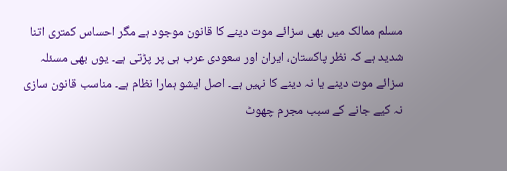مسلم ممالک میں بھی سزائے موت دینے کا قانون موجود ہے مگر احساس کمتری اتنا شدید ہے کہ نظر پاکستان، ایران اور سعودی عرب ہی پر پڑتی ہے۔ یوں بھی مسئلہ سزائے موت دینے یا نہ دینے کا نہیں ہے۔ اصل ایشو ہمارا نظام ہے۔ مناسب قانون سازی نہ کیے جانے کے سبب مجرم چھوٹ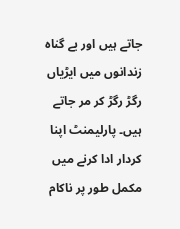جاتے ہیں اور بے گناہ زندانوں میں ایڑیاں رگڑ رگڑ کر مر جاتے ہیں۔ پارلیمنٹ اپنا کردار ادا کرنے میں مکمل طور پر ناکام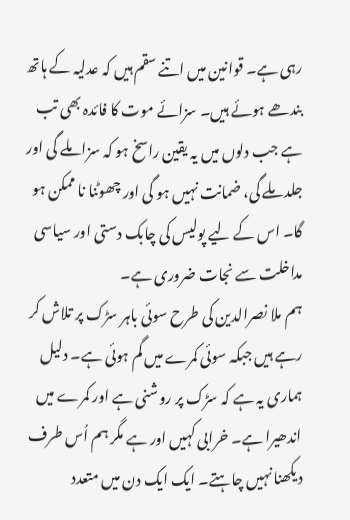رہی ہے۔ قوانین میں اتنے سقم ہیں کہ عدلیہ کے ہاتھ بندھے ہوئے ہیں۔ سزائے موت کا فائدہ بھی تب ہے جب دلوں میں یہ یقین راسخ ہو کہ سزا ملے گی اور جلد ملے گی، ضمانت نہیں ہو گی اور چھوٹنا نا ممکن ہو گا۔ اس کے لیے پولیس کی چابک دستی اور سیاسی مداخلت سے نجات ضروری ہے۔
ہم ملا نصرالدین کی طرح سوئی باہر سڑک پر تلاش کر رہے ہیں جبکہ سوئی کمرے میں گم ہوئی ہے۔ دلیل ہماری یہ ہے کہ سڑک پر روشنی ہے اور کمرے میں اندھیرا ہے۔ خرابی کہیں اور ہے مگر ہم اُس طرف دیکھنا نہیں چاہتے۔ ایک ایک دن میں متعدد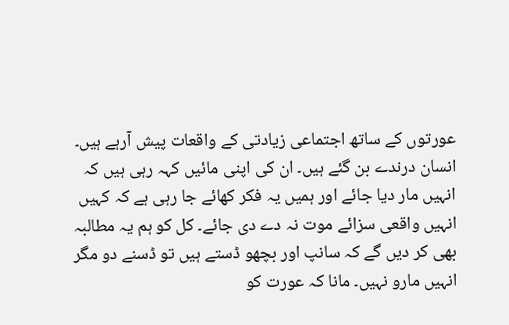عورتوں کے ساتھ اجتماعی زیادتی کے واقعات پیش آرہے ہیں۔ انسان درندے بن گئے ہیں۔ ان کی اپنی مائیں کہہ رہی ہیں کہ انہیں مار دیا جائے اور ہمیں یہ فکر کھائے جا رہی ہے کہ کہیں انہیں واقعی سزائے موت نہ دے دی جائے۔ کل کو ہم یہ مطالبہ بھی کر دیں گے کہ سانپ اور بچھو ڈستے ہیں تو ڈسنے دو مگر انہیں مارو نہیں۔ مانا کہ عورت کو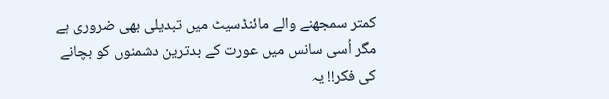کمتر سمجھنے والے مائنڈسیٹ میں تبدیلی بھی ضروری ہے مگر اُسی سانس میں عورت کے بدترین دشمنوں کو بچانے کی فکر!! یہ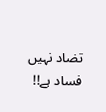تضاد نہیں فساد ہے!!